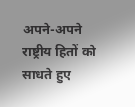अपने-अपने राष्ट्रीय हितों को साधते हुए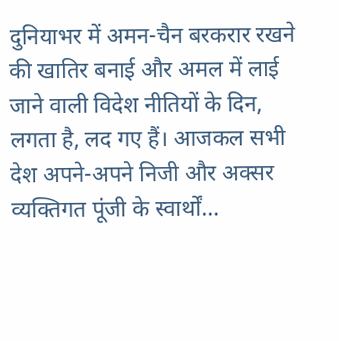दुनियाभर में अमन-चैन बरकरार रखने की खातिर बनाई और अमल में लाई जाने वाली विदेश नीतियों के दिन, लगता है, लद गए हैं। आजकल सभी देश अपने-अपने निजी और अक्सर व्यक्तिगत पूंजी के स्वार्थों…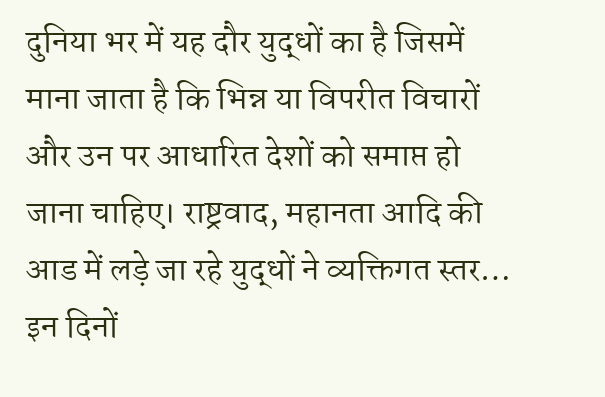दुनिया भर में यह दौर युद्धों का है जिसमें माना जाता है कि भिन्न या विपरीत विचारों और उन पर आधारित देशों को समाप्त हो जाना चाहिए। राष्ट्रवाद, महानता आदि की आड में लड़े जा रहे युद्धों ने व्यक्तिगत स्तर…
इन दिनों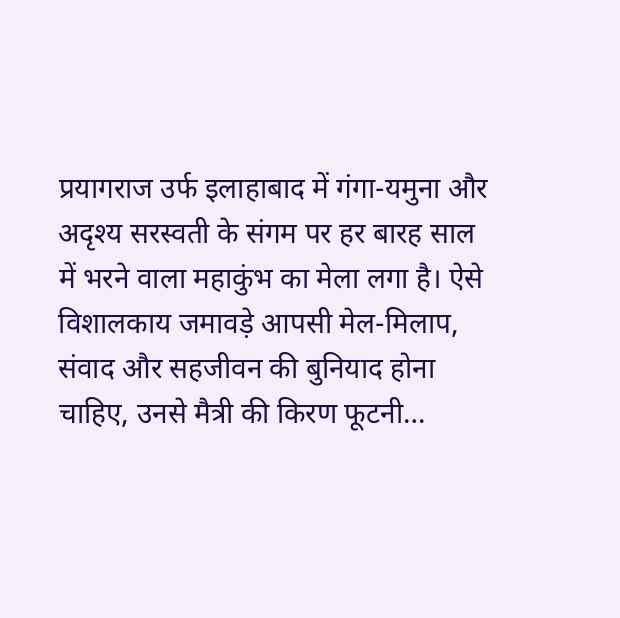प्रयागराज उर्फ इलाहाबाद में गंगा-यमुना और अदृश्य सरस्वती के संगम पर हर बारह साल में भरने वाला महाकुंभ का मेला लगा है। ऐसे विशालकाय जमावड़े आपसी मेल-मिलाप, संवाद और सहजीवन की बुनियाद होना चाहिए, उनसे मैत्री की किरण फूटनी…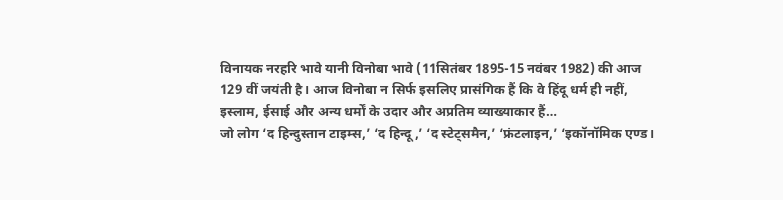विनायक नरहरि भावे यानी विनोबा भावे (11सितंबर 1895-15 नवंबर 1982) की आज 129 वीं जयंती है। आज विनोबा न सिर्फ इसलिए प्रासंगिक हैं कि वे हिंदू धर्म ही नहीं, इस्लाम, ईसाई और अन्य धर्मों के उदार और अप्रतिम व्याख्याकार हैं…
जो लोग ‘द हिन्दुस्तान टाइम्स,’ ‘द हिन्दू,’ ‘द स्टेट्समैन,’ ‘फ्रंटलाइन,’ ‘इकॉनॉमिक एण्ड।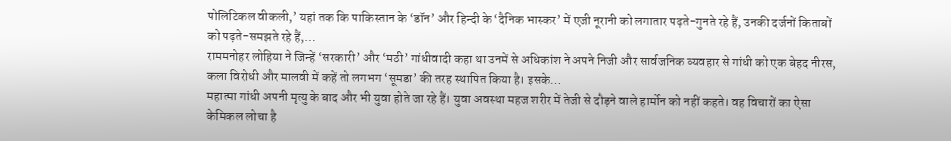पोलिटिकल वीकली,’ यहां तक कि पाकिस्तान के ‘डॉन’ और हिन्दी के ‘दैनिक भास्कर’ में एजी नूरानी को लगातार पढ़ते-गुनते रहे हैं, उनकी दर्जनों किताबों को पढ़ते-समझते रहे हैं,…
राममनोहर लोहिया ने जिन्हें ‘सरकारी’ और ‘मठी’ गांधीवादी कहा था उनमें से अधिकांश ने अपने निजी और सार्वजनिक व्यवहार से गांधी को एक बेहद नीरस, कला विरोधी और मालवी में कहें तो लगभग ‘सूमडा’ की तरह स्थापित किया है। इसके…
महात्मा गांधी अपनी मृत्यु के बाद और भी युवा होते जा रहे हैं। युवा अवस्था महज शरीर में तेजी से दौड़ने वाले हार्मोन को नहीं कहते। वह विचारों का ऐसा केमिकल लोचा है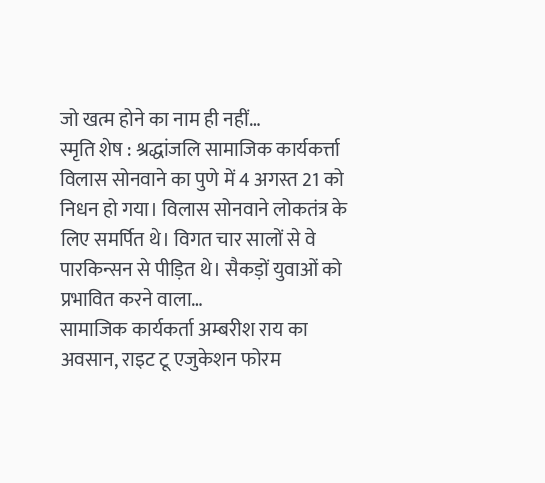जो खत्म होने का नाम ही नहीं…
स्मृति शेष : श्रद्धांजलि सामाजिक कार्यकर्त्ता विलास सोनवाने का पुणे में 4 अगस्त 21 को निधन हो गया। विलास सोनवाने लोकतंत्र के लिए समर्पित थे। विगत चार सालों से वे पारकिन्सन से पीड़ित थे। सैकड़ों युवाओं को प्रभावित करने वाला…
सामाजिक कार्यकर्ता अम्बरीश राय का अवसान, राइट टू एजुकेशन फोरम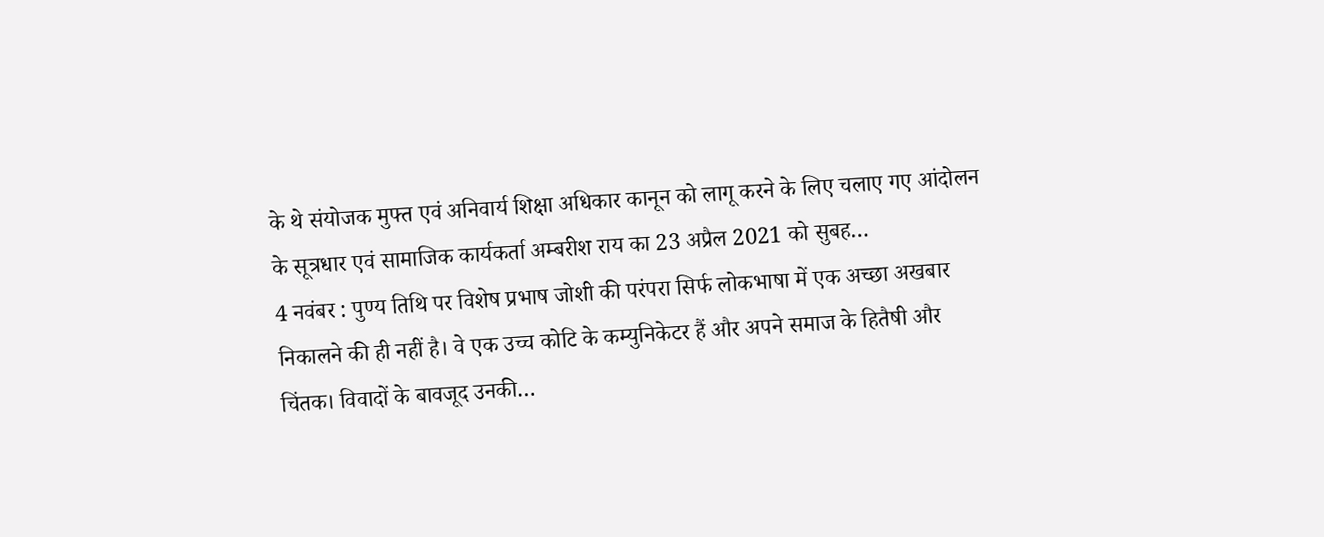के थे संयोजक मुफ्त एवं अनिवार्य शिक्षा अधिकार कानून को लागू करने के लिए चलाए गए आंदोलन के सूत्रधार एवं सामाजिक कार्यकर्ता अम्बरीश राय का 23 अप्रैल 2021 को सुबह…
4 नवंबर : पुण्य तिथि पर विशेष प्रभाष जोशी की परंपरा सिर्फ लोकभाषा में एक अच्छा अखबार निकालने की ही नहीं है। वे एक उच्च कोटि के कम्युनिकेटर हैं और अपने समाज के हितैषी और चिंतक। विवादों के बावजूद उनकी…